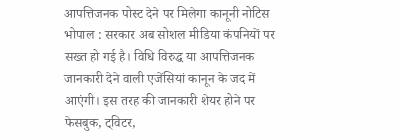आपत्तिजनक पोस्ट देने पर मिलेगा कानूनी नोटिस
भोपाल : सरकार अब सोशल मीडिया कंपनियों पर सख्त हो गई है। विधि विरुद्ध या आपत्तिजनक जानकारी देने वाली एजेंसियां कानून के जद में आएंगी। इस तरह की जानकारी शेयर होने पर फेसबुक, ट्विटर,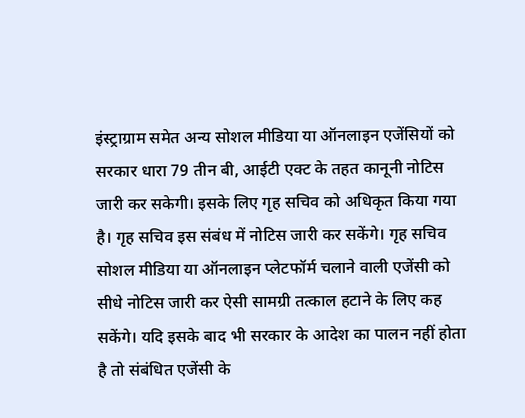इंस्ट्राग्राम समेत अन्य सोशल मीडिया या ऑनलाइन एजेंसियों को सरकार धारा 79 तीन बी, आईटी एक्ट के तहत कानूनी नोटिस जारी कर सकेगी। इसके लिए गृह सचिव को अधिकृत किया गया है। गृह सचिव इस संबंध में नोटिस जारी कर सकेंगे। गृह सचिव सोशल मीडिया या ऑनलाइन प्लेटफॉर्म चलाने वाली एजेंसी को सीधे नोटिस जारी कर ऐसी सामग्री तत्काल हटाने के लिए कह सकेंगे। यदि इसके बाद भी सरकार के आदेश का पालन नहीं होता है तो संबंधित एजेंसी के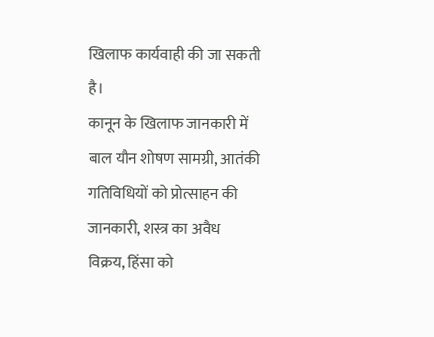खिलाफ कार्यवाही की जा सकती है।
कानून के खिलाफ जानकारी में बाल यौन शोषण सामग्री, आतंकी गतिविधियों को प्रोत्साहन की जानकारी, शस्त्र का अवैध विक्रय, हिंसा को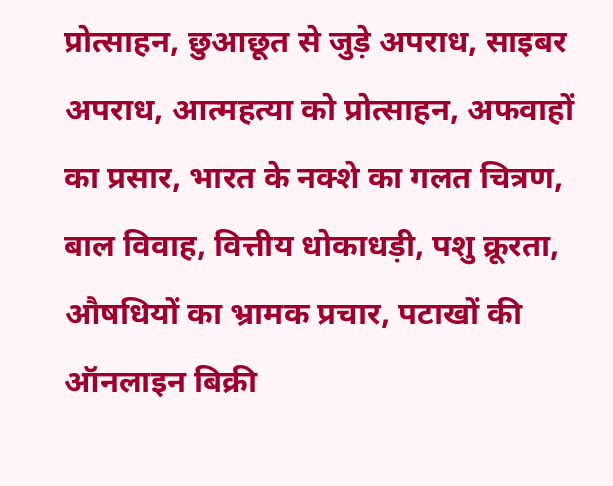प्रोत्साहन, छुआछूत से जुड़े अपराध, साइबर अपराध, आत्महत्या को प्रोत्साहन, अफवाहों का प्रसार, भारत के नक्शे का गलत चित्रण, बाल विवाह, वित्तीय धोकाधड़ी, पशु क्रूरता, औषधियों का भ्रामक प्रचार, पटाखों की ऑनलाइन बिक्री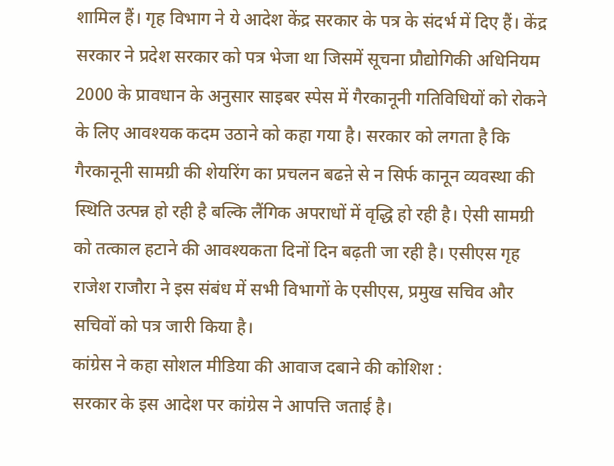शामिल हैं। गृह विभाग ने ये आदेश केंद्र सरकार के पत्र के संदर्भ में दिए हैं। केंद्र सरकार ने प्रदेश सरकार को पत्र भेजा था जिसमें सूचना प्रौद्योगिकी अधिनियम 2000 के प्रावधान के अनुसार साइबर स्पेस में गैरकानूनी गतिविधियों को रोकने के लिए आवश्यक कदम उठाने को कहा गया है। सरकार को लगता है कि गैरकानूनी सामग्री की शेयरिंग का प्रचलन बढऩे से न सिर्फ कानून व्यवस्था की स्थिति उत्पन्न हो रही है बल्कि लैंगिक अपराधों में वृद्धि हो रही है। ऐसी सामग्री को तत्काल हटाने की आवश्यकता दिनों दिन बढ़ती जा रही है। एसीएस गृह राजेश राजौरा ने इस संबंध में सभी विभागों के एसीएस, प्रमुख सचिव और सचिवों को पत्र जारी किया है।
कांग्रेस ने कहा सोशल मीडिया की आवाज दबाने की कोशिश :
सरकार के इस आदेश पर कांग्रेस ने आपत्ति जताई है।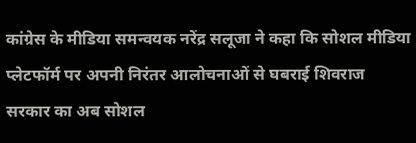कांग्रेस के मीडिया समन्वयक नरेंद्र सलूजा ने कहा कि सोशल मीडिया प्लेटफॉर्म पर अपनी निरंतर आलोचनाओं से घबराई शिवराज सरकार का अब सोशल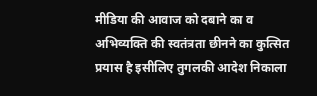मीडिया की आवाज को दबाने का व अभिव्यक्ति की स्वतंत्रता छीनने का कुत्सित प्रयास है इसीलिए तुगलकी आदेश निकाला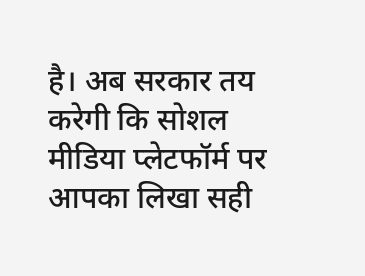है। अब सरकार तय करेगी कि सोशल मीडिया प्लेटफॉर्म पर आपका लिखा सही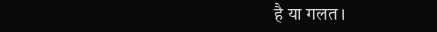है या गलत।